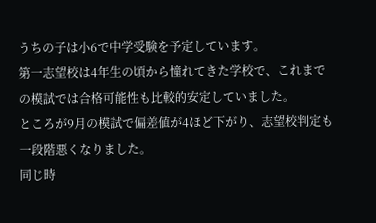うちの子は小6で中学受験を予定しています。
第一志望校は4年生の頃から憧れてきた学校で、これまでの模試では合格可能性も比較的安定していました。
ところが9月の模試で偏差値が4ほど下がり、志望校判定も一段階悪くなりました。
同じ時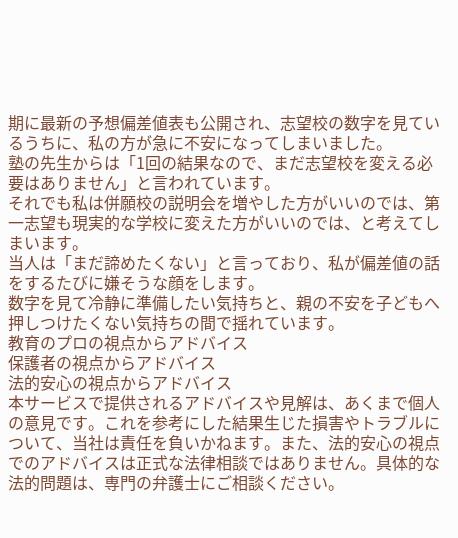期に最新の予想偏差値表も公開され、志望校の数字を見ているうちに、私の方が急に不安になってしまいました。
塾の先生からは「1回の結果なので、まだ志望校を変える必要はありません」と言われています。
それでも私は併願校の説明会を増やした方がいいのでは、第一志望も現実的な学校に変えた方がいいのでは、と考えてしまいます。
当人は「まだ諦めたくない」と言っており、私が偏差値の話をするたびに嫌そうな顔をします。
数字を見て冷静に準備したい気持ちと、親の不安を子どもへ押しつけたくない気持ちの間で揺れています。
教育のプロの視点からアドバイス
保護者の視点からアドバイス
法的安心の視点からアドバイス
本サービスで提供されるアドバイスや見解は、あくまで個人の意見です。これを参考にした結果生じた損害やトラブルについて、当社は責任を負いかねます。また、法的安心の視点でのアドバイスは正式な法律相談ではありません。具体的な法的問題は、専門の弁護士にご相談ください。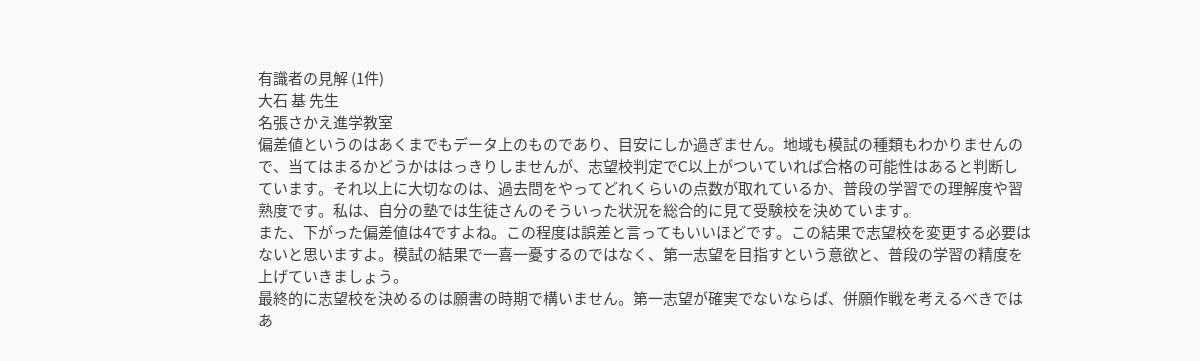有識者の見解 (1件)
大石 基 先生
名張さかえ進学教室
偏差値というのはあくまでもデータ上のものであり、目安にしか過ぎません。地域も模試の種類もわかりませんので、当てはまるかどうかははっきりしませんが、志望校判定でC以上がついていれば合格の可能性はあると判断しています。それ以上に大切なのは、過去問をやってどれくらいの点数が取れているか、普段の学習での理解度や習熟度です。私は、自分の塾では生徒さんのそういった状況を総合的に見て受験校を決めています。
また、下がった偏差値は4ですよね。この程度は誤差と言ってもいいほどです。この結果で志望校を変更する必要はないと思いますよ。模試の結果で一喜一憂するのではなく、第一志望を目指すという意欲と、普段の学習の精度を上げていきましょう。
最終的に志望校を決めるのは願書の時期で構いません。第一志望が確実でないならば、併願作戦を考えるべきではあ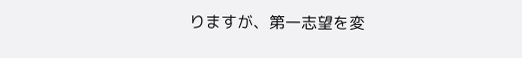りますが、第一志望を変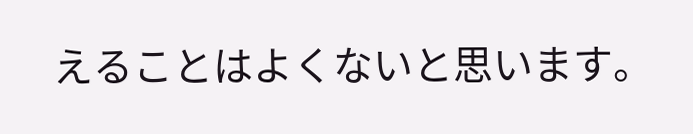えることはよくないと思います。